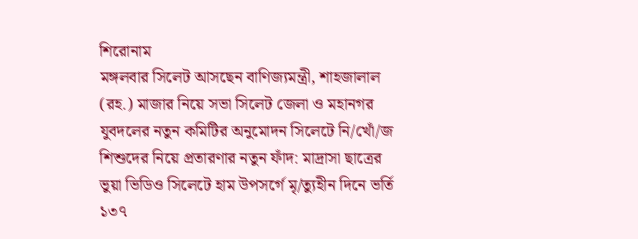শিরোনাম
মঙ্গলবার সিলেট আসছেন বাণিজ্যমন্ত্রী, শাহজালাল (রহ.) মাজার নিয়ে সভা সিলেট জেলা ও মহানগর যুবদলের নতুন কমিটির অনুমোদন সিলেটে নি/খোঁ/জ শিশুদের নিয়ে প্রতারণার নতুন ফাঁদ: মাদ্রাসা ছাত্রের ভুয়া ভিডিও সিলেটে হাম উপসর্গে মৃ/ত্যুহীন দিনে ভর্তি ১৩৭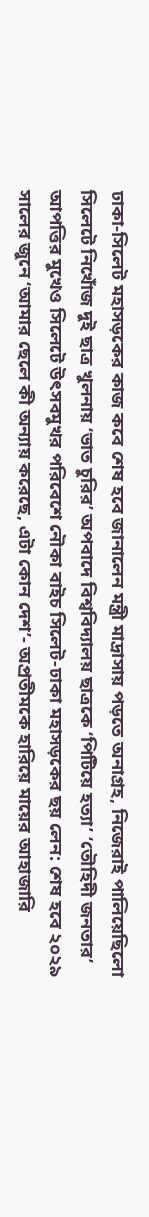ঢাকা-সিলেট মহাসড়কের কাজ কবে শেষ হবে জানালেন মন্ত্রী মাদ্রাসায় পড়তে অনাগ্রহ, নিজেরাই পালিয়েছিলো সিলেটে নিখোঁজ দুই ছাত্র খুলনায় ‘ভাত চুরির’ অপবাদে বিশ্ববিদ্যালয় ছাত্রকে ‘পিটিয়ে হত্যা’ ‘তৌহিদী জনতার’ আপত্তির মুখেও সিলেটে উৎসবমুখর পরিবেশে নৌকা বাইচ সিলেট-ঢাকা মহাসড়কের ছয় লেন: শেষ হবে ২০২৯ সালের জুনে ‘আমার ছেলে কী অন্যায় করেছে, এটা কোন দেশ’- অপ্রতীমকে হারিয়ে মায়ের আহাজারি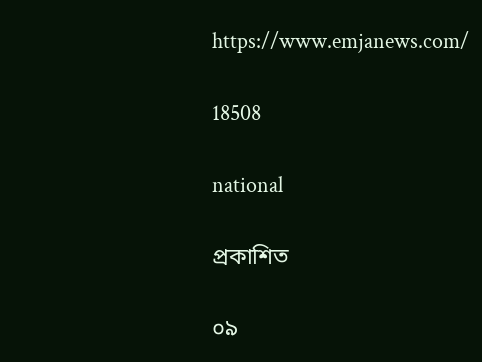https://www.emjanews.com/

18508

national

প্রকাশিত

০৯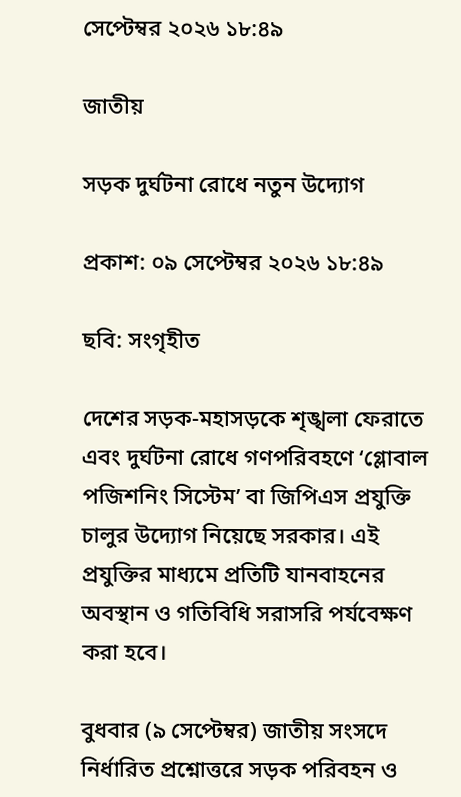সেপ্টেম্বর ২০২৬ ১৮:৪৯

জাতীয়

সড়ক দুর্ঘটনা রোধে নতুন উদ্যোগ

প্রকাশ: ০৯ সেপ্টেম্বর ২০২৬ ১৮:৪৯

ছবি: সংগৃহীত

দেশের সড়ক-মহাসড়কে শৃঙ্খলা ফেরাতে এবং দুর্ঘটনা রোধে গণপরিবহণে ‘গ্লোবাল পজিশনিং সিস্টেম’ বা জিপিএস প্রযুক্তি চালুর উদ্যোগ নিয়েছে সরকার। এই প্রযুক্তির মাধ্যমে প্রতিটি যানবাহনের অবস্থান ও গতিবিধি সরাসরি পর্যবেক্ষণ করা হবে।

বুধবার (৯ সেপ্টেম্বর) জাতীয় সংসদে নির্ধারিত প্রশ্নোত্তরে সড়ক পরিবহন ও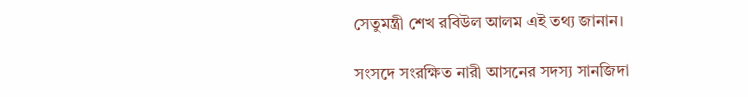সেতুমন্ত্রী শেখ রবিউল আলম এই তথ্য জানান।

সংসদে সংরক্ষিত নারী আসনের সদস্য সানজিদা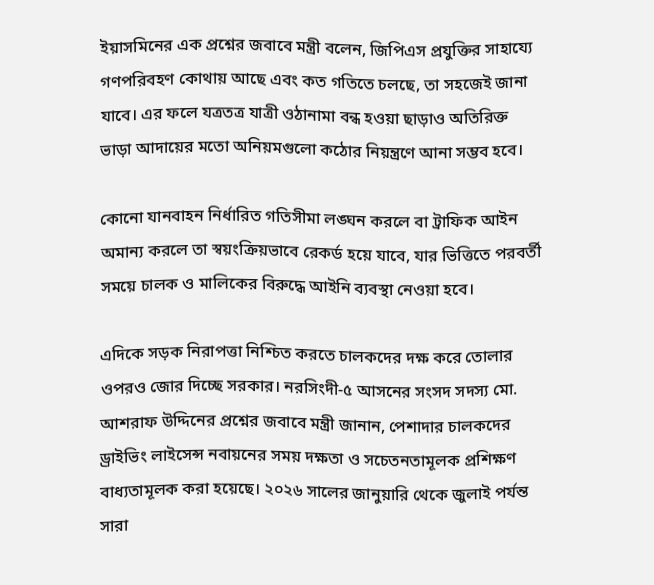ইয়াসমিনের এক প্রশ্নের জবাবে মন্ত্রী বলেন, জিপিএস প্রযুক্তির সাহায্যে গণপরিবহণ কোথায় আছে এবং কত গতিতে চলছে, তা সহজেই জানা যাবে। এর ফলে যত্রতত্র যাত্রী ওঠানামা বন্ধ হওয়া ছাড়াও অতিরিক্ত ভাড়া আদায়ের মতো অনিয়মগুলো কঠোর নিয়ন্ত্রণে আনা সম্ভব হবে।

কোনো যানবাহন নির্ধারিত গতিসীমা লঙ্ঘন করলে বা ট্রাফিক আইন অমান্য করলে তা স্বয়ংক্রিয়ভাবে রেকর্ড হয়ে যাবে, যার ভিত্তিতে পরবর্তী সময়ে চালক ও মালিকের বিরুদ্ধে আইনি ব্যবস্থা নেওয়া হবে।

এদিকে সড়ক নিরাপত্তা নিশ্চিত করতে চালকদের দক্ষ করে তোলার ওপরও জোর দিচ্ছে সরকার। নরসিংদী-৫ আসনের সংসদ সদস্য মো. আশরাফ উদ্দিনের প্রশ্নের জবাবে মন্ত্রী জানান, পেশাদার চালকদের ড্রাইভিং লাইসেন্স নবায়নের সময় দক্ষতা ও সচেতনতামূলক প্রশিক্ষণ বাধ্যতামূলক করা হয়েছে। ২০২৬ সালের জানুয়ারি থেকে জুলাই পর্যন্ত সারা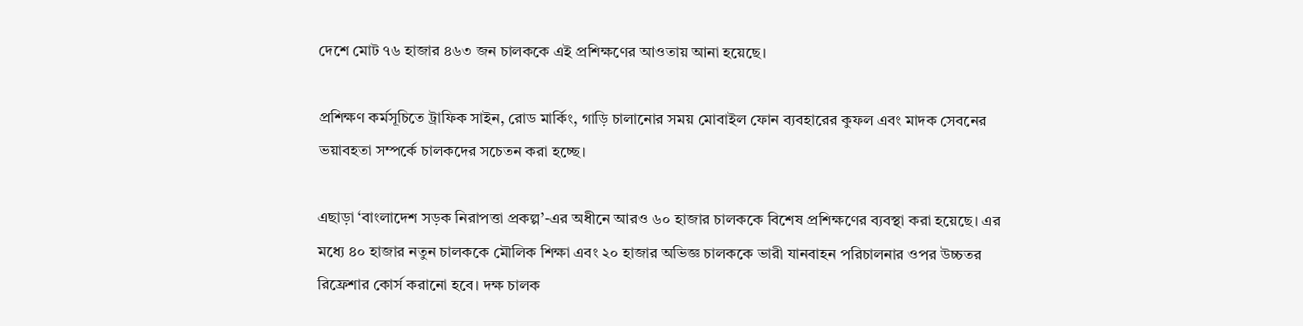দেশে মোট ৭৬ হাজার ৪৬৩ জন চালককে এই প্রশিক্ষণের আওতায় আনা হয়েছে।

প্রশিক্ষণ কর্মসূচিতে ট্রাফিক সাইন, রোড মার্কিং, গাড়ি চালানোর সময় মোবাইল ফোন ব্যবহারের কুফল এবং মাদক সেবনের ভয়াবহতা সম্পর্কে চালকদের সচেতন করা হচ্ছে।

এছাড়া ‘বাংলাদেশ সড়ক নিরাপত্তা প্রকল্প’-এর অধীনে আরও ৬০ হাজার চালককে বিশেষ প্রশিক্ষণের ব্যবস্থা করা হয়েছে। এর মধ্যে ৪০ হাজার নতুন চালককে মৌলিক শিক্ষা এবং ২০ হাজার অভিজ্ঞ চালককে ভারী যানবাহন পরিচালনার ওপর উচ্চতর রিফ্রেশার কোর্স করানো হবে। দক্ষ চালক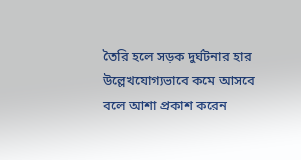তৈরি হলে সড়ক দুর্ঘটনার হার উল্লেখযোগ্যভাবে কমে আসবে বলে আশা প্রকাশ করেন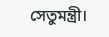সেতুমন্ত্রী।